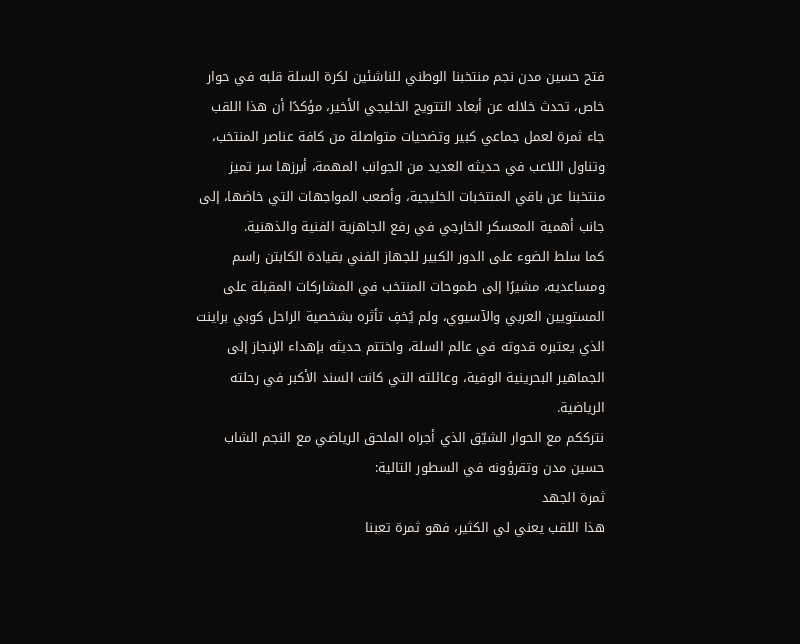فتح حسين مدن نجم منتخبنا الوطني للناشئين لكرة السلة قلبه في حوار خاص، تحدث خلاله عن أبعاد التتويج الخليجي الأخير، مؤكدًا أن هذا اللقب جاء ثمرة لعمل جماعي كبير وتضحيات متواصلة من كافة عناصر المنتخب، وتناول اللاعب في حديثه العديد من الجوانب المهمة، أبرزها سر تميز منتخبنا عن باقي المنتخبات الخليجية، وأصعب المواجهات التي خاضها، إلى جانب أهمية المعسكر الخارجي في رفع الجاهزية الفنية والذهنية.
كما سلط الضوء على الدور الكبير للجهاز الفني بقيادة الكابتن راسم ومساعديه، مشيرًا إلى طموحات المنتخب في المشاركات المقبلة على المستويين العربي والآسيوي، ولم يُخفِ تأثره بشخصية الراحل كوبي براينت الذي يعتبره قدوته في عالم السلة، واختتم حديثه بإهداء الإنجاز إلى الجماهير البحرينية الوفية، وعائلته التي كانت السند الأكبر في رحلته الرياضية.
نترككم مع الحوار الشيّق الذي أجراه الملحق الرياضي مع النجم الشاب حسين مدن وتقرؤونه في السطور التالية:
ثمرة الجهد
هذا اللقب يعني لي الكثير، فهو ثمرة تعبنا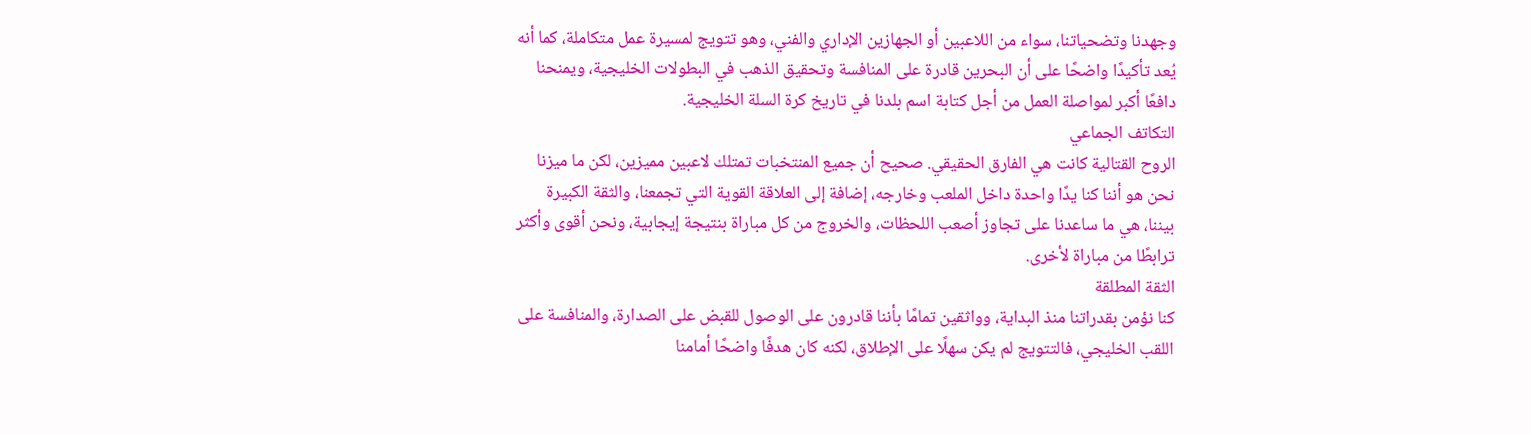وجهدنا وتضحياتنا، سواء من اللاعبين أو الجهازين الإداري والفني، وهو تتويج لمسيرة عمل متكاملة، كما أنه يُعد تأكيدًا واضحًا على أن البحرين قادرة على المنافسة وتحقيق الذهب في البطولات الخليجية، ويمنحنا دافعًا أكبر لمواصلة العمل من أجل كتابة اسم بلدنا في تاريخ كرة السلة الخليجية.
التكاتف الجماعي
الروح القتالية كانت هي الفارق الحقيقي. صحيح أن جميع المنتخبات تمتلك لاعبين مميزين، لكن ما ميزنا نحن هو أننا كنا يدًا واحدة داخل الملعب وخارجه، إضافة إلى العلاقة القوية التي تجمعنا، والثقة الكبيرة بيننا، هي ما ساعدنا على تجاوز أصعب اللحظات، والخروج من كل مباراة بنتيجة إيجابية، ونحن أقوى وأكثر ترابطًا من مباراة لأخرى.
الثقة المطلقة
كنا نؤمن بقدراتنا منذ البداية، وواثقين تمامًا بأننا قادرون على الوصول للقبض على الصدارة، والمنافسة على اللقب الخليجي، فالتتويج لم يكن سهلًا على الإطلاق، لكنه كان هدفًا واضحًا أمامنا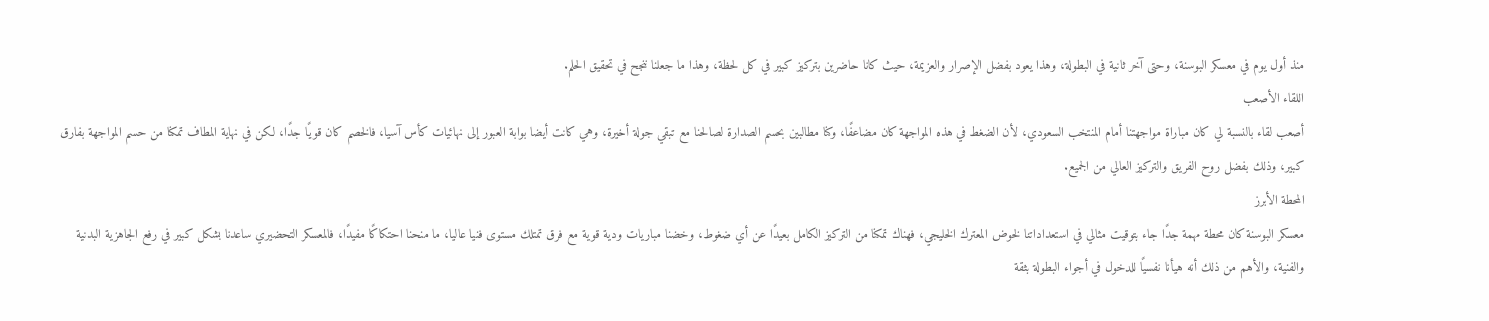منذ أول يوم في معسكر البوسنة، وحتى آخر ثانية في البطولة، وهذا يعود بفضل الإصرار والعزيمة، حيث كانا حاضرين بتركيز كبير في كل لحظة، وهذا ما جعلنا ننجح في تحقيق الحلم.
اللقاء الأصعب
أصعب لقاء بالنسبة لي كان مباراة مواجهتنا أمام المنتخب السعودي، لأن الضغط في هذه المواجهة كان مضاعفًا، وكنا مطالبين بحسم الصدارة لصالحنا مع تبقي جولة أخيرة، وهي كانت أيضا بوابة العبور إلى نهائيات كأس آسيا، فالخصم كان قويًا جدًا، لكن في نهاية المطاف تمكنا من حسم المواجهة بفارق كبير، وذلك بفضل روح الفريق والتركيز العالي من الجميع.
المحطة الأبرز
معسكر البوسنة كان محطة مهمة جدًا جاء بتوقيت مثالي في استعداداتنا لخوض المعترك الخليجي، فهناك تمكنا من التركيز الكامل بعيدًا عن أي ضغوط، وخضنا مباريات ودية قوية مع فرق تمتلك مستوى فنيا عاليا، ما منحنا احتكاكًا مفيدًا، فالمعسكر التحضيري ساعدنا بشكل كبير في رفع الجاهزية البدنية والفنية، والأهم من ذلك أنه هيأنا نفسيًا للدخول في أجواء البطولة بثقة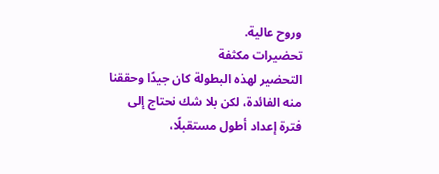وروح عالية.
تحضيرات مكثفة
التحضير لهذه البطولة كان جيدًا وحققنا منه الفائدة، لكن بلا شك نحتاج إلى فترة إعداد أطول مستقبلًا،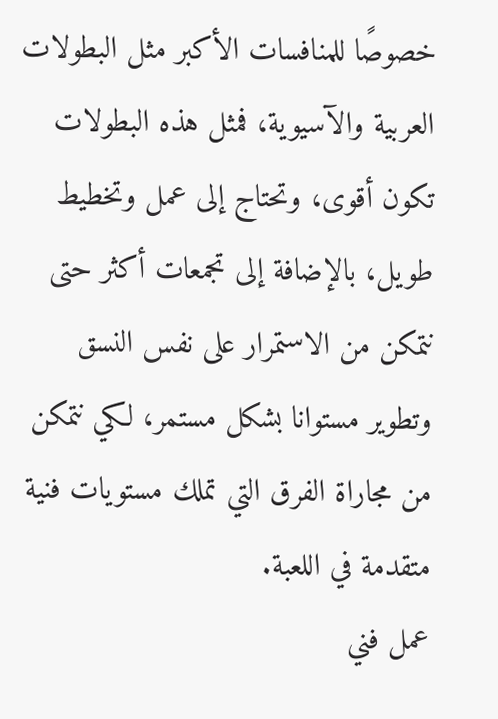خصوصًا للمنافسات الأكبر مثل البطولات العربية والآسيوية، فمثل هذه البطولات تكون أقوى، وتحتاج إلى عمل وتخطيط طويل، بالإضافة إلى تجمعات أكثر حتى نتمكن من الاستمرار على نفس النسق وتطوير مستوانا بشكل مستمر، لكي نتمكن من مجاراة الفرق التي تملك مستويات فنية متقدمة في اللعبة.
عمل فني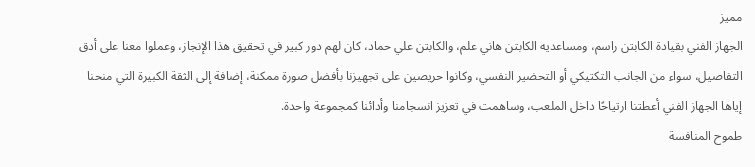مميز
الجهاز الفني بقيادة الكابتن راسم، ومساعديه الكابتن هاني علم، والكابتن علي حماد، كان لهم دور كبير في تحقيق هذا الإنجاز، وعملوا معنا على أدق التفاصيل، سواء من الجانب التكتيكي أو التحضير النفسي، وكانوا حريصين على تجهيزنا بأفضل صورة ممكنة، إضافة إلى الثقة الكبيرة التي منحنا إياها الجهاز الفني أعطتنا ارتياحًا داخل الملعب، وساهمت في تعزيز انسجامنا وأدائنا كمجموعة واحدة.
طموح المنافسة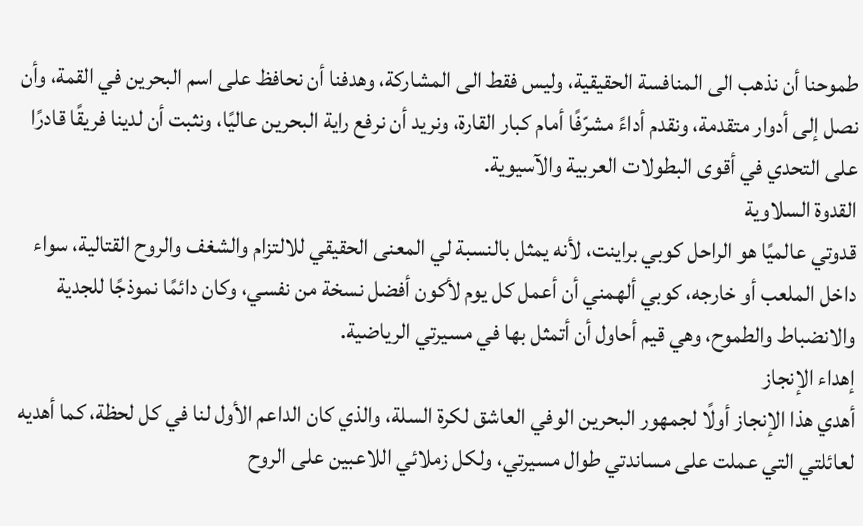طموحنا أن نذهب الى المنافسة الحقيقية، وليس فقط الى المشاركة، وهدفنا أن نحافظ على اسم البحرين في القمة، وأن نصل إلى أدوار متقدمة، ونقدم أداءً مشرّفًا أمام كبار القارة، ونريد أن نرفع راية البحرين عاليًا، ونثبت أن لدينا فريقًا قادرًا على التحدي في أقوى البطولات العربية والآسيوية.
القدوة السلاوية
قدوتي عالميًا هو الراحل كوبي براينت، لأنه يمثل بالنسبة لي المعنى الحقيقي للالتزام والشغف والروح القتالية، سواء داخل الملعب أو خارجه، كوبي ألهمني أن أعمل كل يوم لأكون أفضل نسخة من نفسي، وكان دائمًا نموذجًا للجدية والانضباط والطموح، وهي قيم أحاول أن أتمثل بها في مسيرتي الرياضية.
إهداء الإنجاز
أهدي هذا الإنجاز أولًا لجمهور البحرين الوفي العاشق لكرة السلة، والذي كان الداعم الأول لنا في كل لحظة، كما أهديه لعائلتي التي عملت على مساندتي طوال مسيرتي، ولكل زملائي اللاعبين على الروح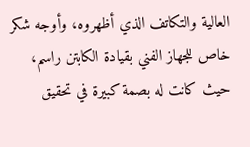العالية والتكاتف الذي أظهروه، وأوجه شكر خاص للجهاز الفني بقيادة الكابتن راسم، حيث كانت له بصمة كبيرة في تحقيق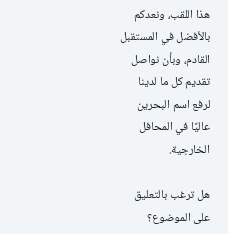هذا اللقب، ونعدكم بالأفضل في المستقبل القادم، وبأن نواصل تقديم كل ما لدينا لرفع اسم البحرين عاليًا في المحافل الخارجية.

هل ترغب بالتعليق على الموضوع؟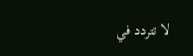لا تتردد في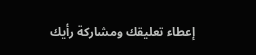إعطاء تعليقك ومشاركة رأيك